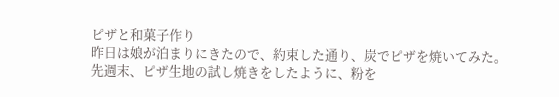ピザと和菓子作り
昨日は娘が泊まりにきたので、約束した通り、炭でピザを焼いてみた。
先週末、ピザ生地の試し焼きをしたように、粉を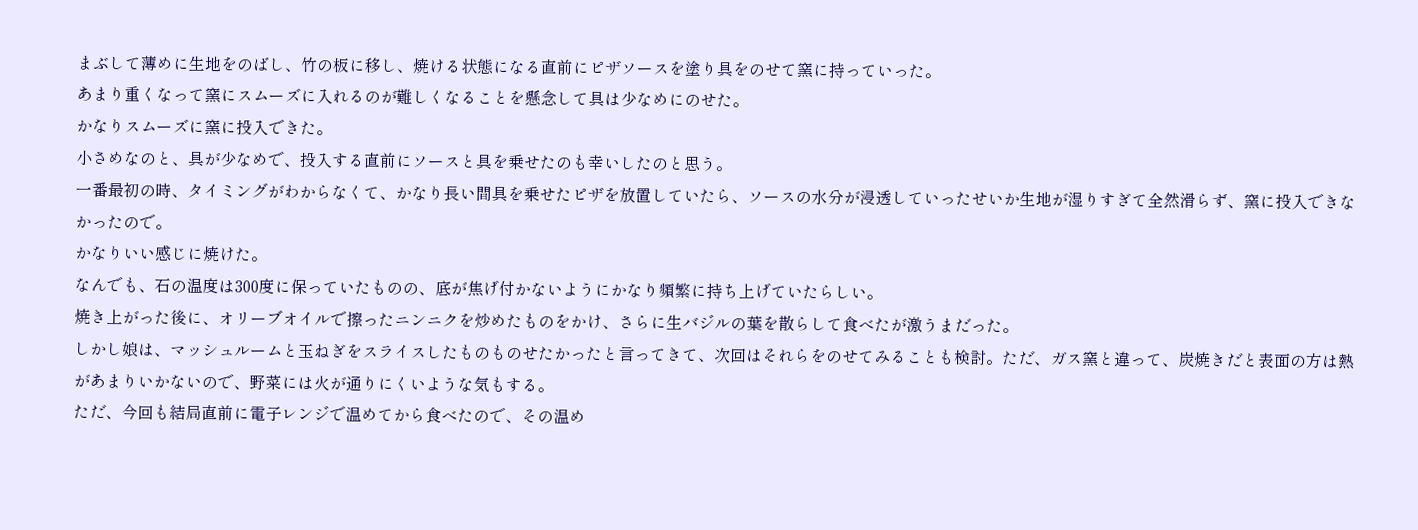まぶして薄めに生地をのばし、竹の板に移し、焼ける状態になる直前にピザソースを塗り具をのせて窯に持っていった。
あまり重くなって窯にスムーズに入れるのが難しくなることを懸念して具は少なめにのせた。
かなりスムーズに窯に投入できた。
小さめなのと、具が少なめで、投入する直前にソースと具を乗せたのも幸いしたのと思う。
一番最初の時、タイミングがわからなくて、かなり長い間具を乗せたピザを放置していたら、ソースの水分が浸透していったせいか生地が湿りすぎて全然滑らず、窯に投入できなかったので。
かなりいい感じに焼けた。
なんでも、石の温度は300度に保っていたものの、底が焦げ付かないようにかなり頻繁に持ち上げていたらしい。
焼き上がった後に、オリーブオイルで擦ったニンニクを炒めたものをかけ、さらに生バジルの葉を散らして食べたが激うまだった。
しかし娘は、マッシュルームと玉ねぎをスライスしたものものせたかったと言ってきて、次回はそれらをのせてみることも検討。ただ、ガス窯と違って、炭焼きだと表面の方は熱があまりいかないので、野菜には火が通りにくいような気もする。
ただ、今回も結局直前に電子レンジで温めてから食べたので、その温め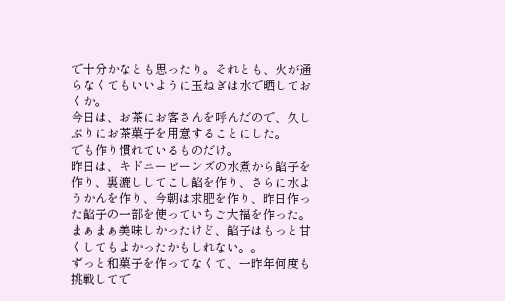で十分かなとも思ったり。それとも、火が通らなくてもいいように玉ねぎは水で晒しておくか。
今日は、お茶にお客さんを呼んだので、久しぶりにお茶菓子を用意することにした。
でも作り慣れているものだけ。
昨日は、キドニービーンズの水煮から餡子を作り、裏漉ししてこし餡を作り、さらに水ようかんを作り、今朝は求肥を作り、昨日作った餡子の一部を使っていちご大福を作った。
まぁまぁ美味しかったけど、餡子はもっと甘くしてもよかったかもしれない。。
ずっと和菓子を作ってなくて、一昨年何度も挑戦してで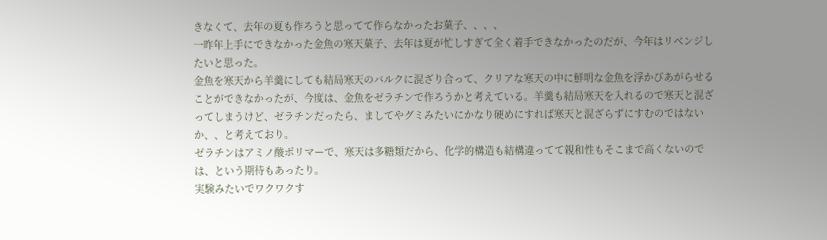きなくて、去年の夏も作ろうと思ってて作らなかったお菓子、、、、
一昨年上手にできなかった金魚の寒天菓子、去年は夏が忙しすぎて全く着手できなかったのだが、今年はリベンジしたいと思った。
金魚を寒天から羊羹にしても結局寒天のバルクに混ざり合って、クリアな寒天の中に鮮明な金魚を浮かびあがらせることができなかったが、今度は、金魚をゼラチンで作ろうかと考えている。羊羹も結局寒天を入れるので寒天と混ざってしまうけど、ゼラチンだったら、ましてやグミみたいにかなり硬めにすれば寒天と混ざらずにすむのではないか、、と考えており。
ゼラチンはアミノ酸ポリマーで、寒天は多糖類だから、化学的構造も結構違ってて親和性もそこまで高くないのでは、という期待もあったり。
実験みたいでワクワクす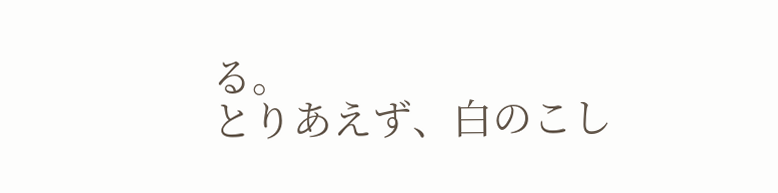る。
とりあえず、白のこし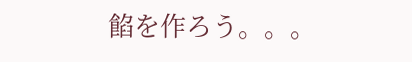餡を作ろう。。。